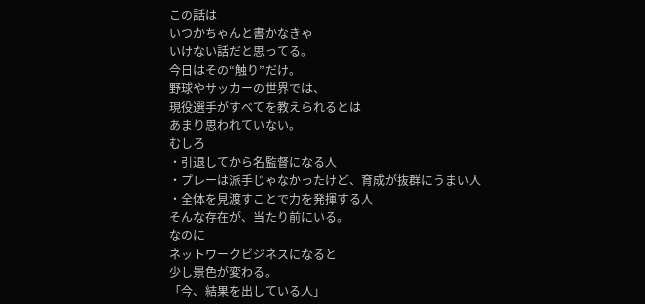この話は
いつかちゃんと書かなきゃ
いけない話だと思ってる。
今日はその“触り”だけ。
野球やサッカーの世界では、
現役選手がすべてを教えられるとは
あまり思われていない。
むしろ
・引退してから名監督になる人
・プレーは派手じゃなかったけど、育成が抜群にうまい人
・全体を見渡すことで力を発揮する人
そんな存在が、当たり前にいる。
なのに
ネットワークビジネスになると
少し景色が変わる。
「今、結果を出している人」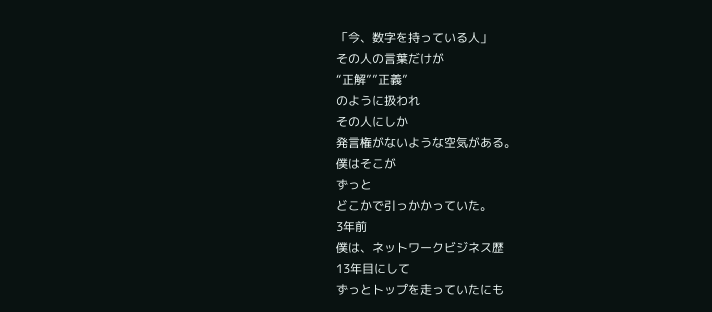「今、数字を持っている人」
その人の言葉だけが
“正解””正義”
のように扱われ
その人にしか
発言権がないような空気がある。
僕はそこが
ずっと
どこかで引っかかっていた。
3年前
僕は、ネットワークビジネス歴
13年目にして
ずっとトップを走っていたにも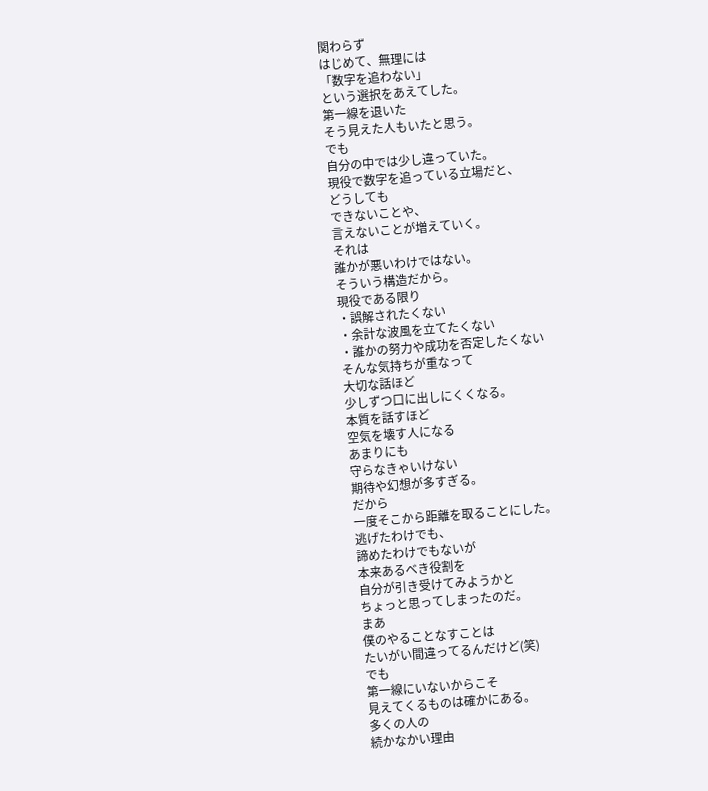関わらず
はじめて、無理には
「数字を追わない」
という選択をあえてした。
第一線を退いた
そう見えた人もいたと思う。
でも
自分の中では少し違っていた。
現役で数字を追っている立場だと、
どうしても
できないことや、
言えないことが増えていく。
それは
誰かが悪いわけではない。
そういう構造だから。
現役である限り
・誤解されたくない
・余計な波風を立てたくない
・誰かの努力や成功を否定したくない
そんな気持ちが重なって
大切な話ほど
少しずつ口に出しにくくなる。
本質を話すほど
空気を壊す人になる
あまりにも
守らなきゃいけない
期待や幻想が多すぎる。
だから
一度そこから距離を取ることにした。
逃げたわけでも、
諦めたわけでもないが
本来あるべき役割を
自分が引き受けてみようかと
ちょっと思ってしまったのだ。
まあ
僕のやることなすことは
たいがい間違ってるんだけど(笑)
でも
第一線にいないからこそ
見えてくるものは確かにある。
多くの人の
続かなかい理由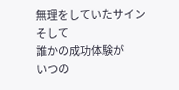無理をしていたサイン
そして
誰かの成功体験が
いつの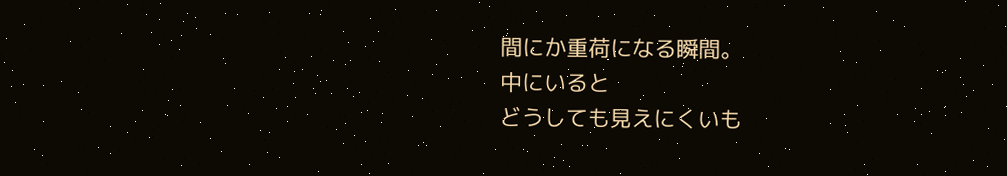間にか重荷になる瞬間。
中にいると
どうしても見えにくいも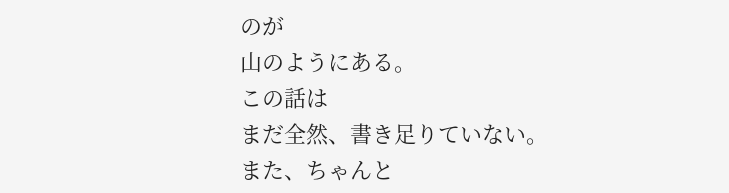のが
山のようにある。
この話は
まだ全然、書き足りていない。
また、ちゃんと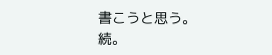書こうと思う。
続。